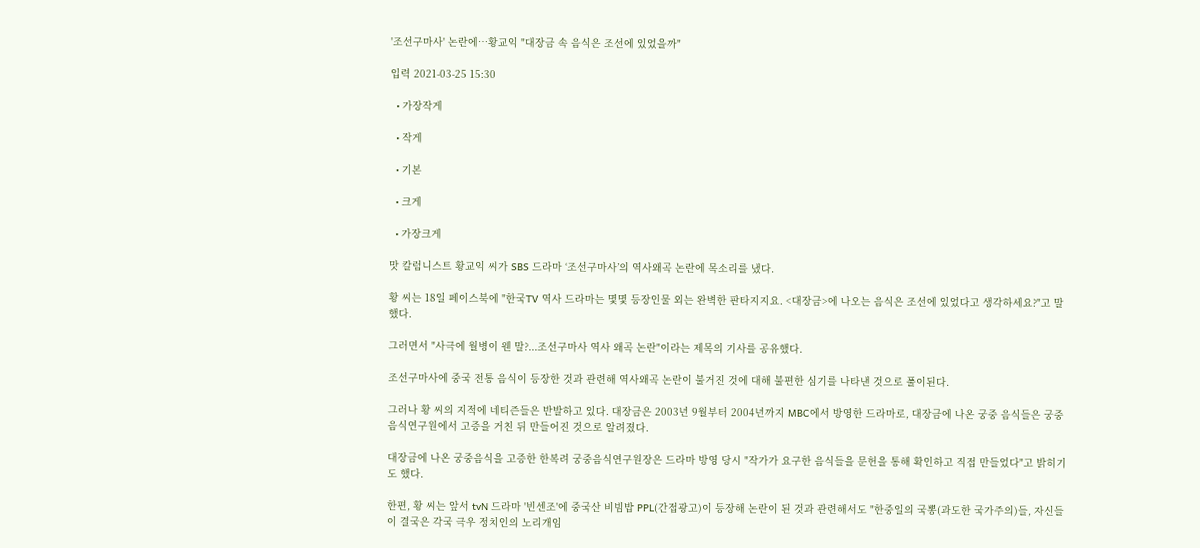'조선구마사' 논란에…황교익 "대장금 속 음식은 조선에 있었을까"

입력 2021-03-25 15:30

  • 가장작게

  • 작게

  • 기본

  • 크게

  • 가장크게

맛 칼럼니스트 황교익 씨가 SBS 드라마 ‘조선구마사’의 역사왜곡 논란에 목소리를 냈다.

황 씨는 18일 페이스북에 "한국TV 역사 드라마는 몇몇 등장인물 외는 완벽한 판타지지요. <대장금>에 나오는 음식은 조선에 있었다고 생각하세요?"고 말했다.

그러면서 "사극에 월병이 웬 말?...조선구마사 역사 왜곡 논란"이라는 제목의 기사를 공유했다.

조선구마사에 중국 전통 음식이 등장한 것과 관련해 역사왜곡 논란이 불거진 것에 대해 불편한 심기를 나타낸 것으로 풀이된다.

그러나 황 씨의 지적에 네티즌들은 반발하고 있다. 대장금은 2003년 9월부터 2004년까지 MBC에서 방영한 드라마로, 대장금에 나온 궁중 음식들은 궁중음식연구원에서 고증을 거친 뒤 만들어진 것으로 알려졌다.

대장금에 나온 궁중음식을 고증한 한복려 궁중음식연구원장은 드라마 방영 당시 "작가가 요구한 음식들을 문헌을 통해 확인하고 직접 만들었다"고 밝히기도 했다.

한편, 황 씨는 앞서 tvN 드라마 '빈센조'에 중국산 비빔밥 PPL(간접광고)이 등장해 논란이 된 것과 관련해서도 "한중일의 국뽕(과도한 국가주의)들, 자신들이 결국은 각국 극우 정치인의 노리개임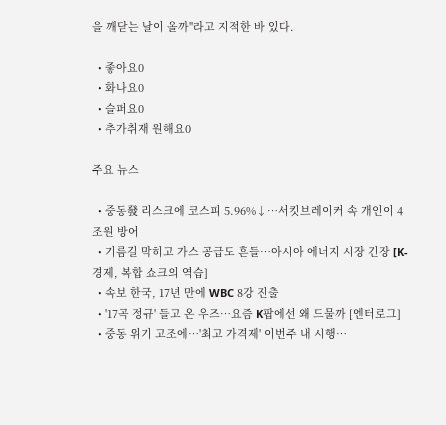을 깨닫는 날이 올까"라고 지적한 바 있다.

  • 좋아요0
  • 화나요0
  • 슬퍼요0
  • 추가취재 원해요0

주요 뉴스

  • 중동發 리스크에 코스피 5.96%↓⋯서킷브레이커 속 개인이 4조원 방어
  • 기름길 막히고 가스 공급도 흔들…아시아 에너지 시장 긴장 [K-경제, 복합 쇼크의 역습]
  • 속보 한국, 17년 만에 WBC 8강 진출
  • '17곡 정규' 들고 온 우즈⋯요즘 K팝에선 왜 드물까 [엔터로그]
  • 중동 위기 고조에…'최고 가격제' 이번주 내 시행…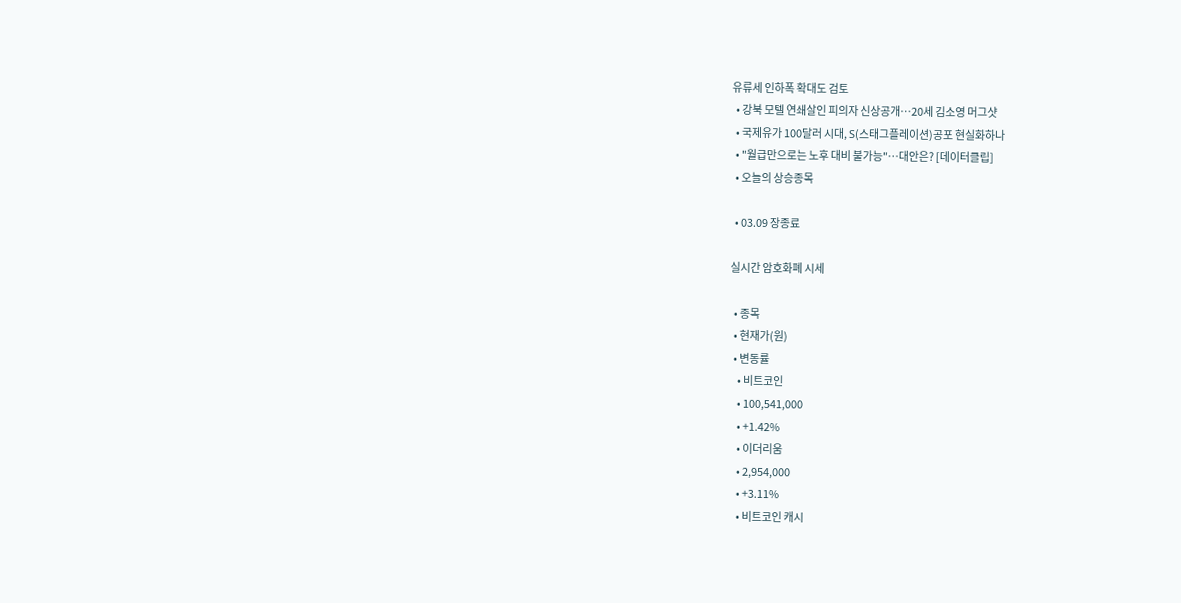유류세 인하폭 확대도 검토
  • 강북 모텔 연쇄살인 피의자 신상공개…20세 김소영 머그샷
  • 국제유가 100달러 시대, S(스태그플레이션)공포 현실화하나
  • "월급만으로는 노후 대비 불가능"…대안은? [데이터클립]
  • 오늘의 상승종목

  • 03.09 장종료

실시간 암호화폐 시세

  • 종목
  • 현재가(원)
  • 변동률
    • 비트코인
    • 100,541,000
    • +1.42%
    • 이더리움
    • 2,954,000
    • +3.11%
    • 비트코인 캐시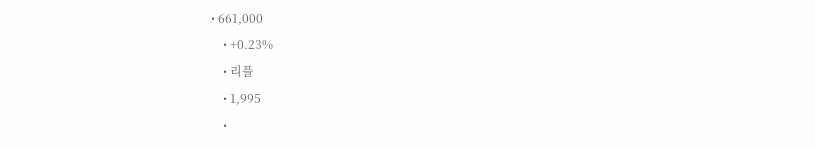• 661,000
    • +0.23%
    • 리플
    • 1,995
    •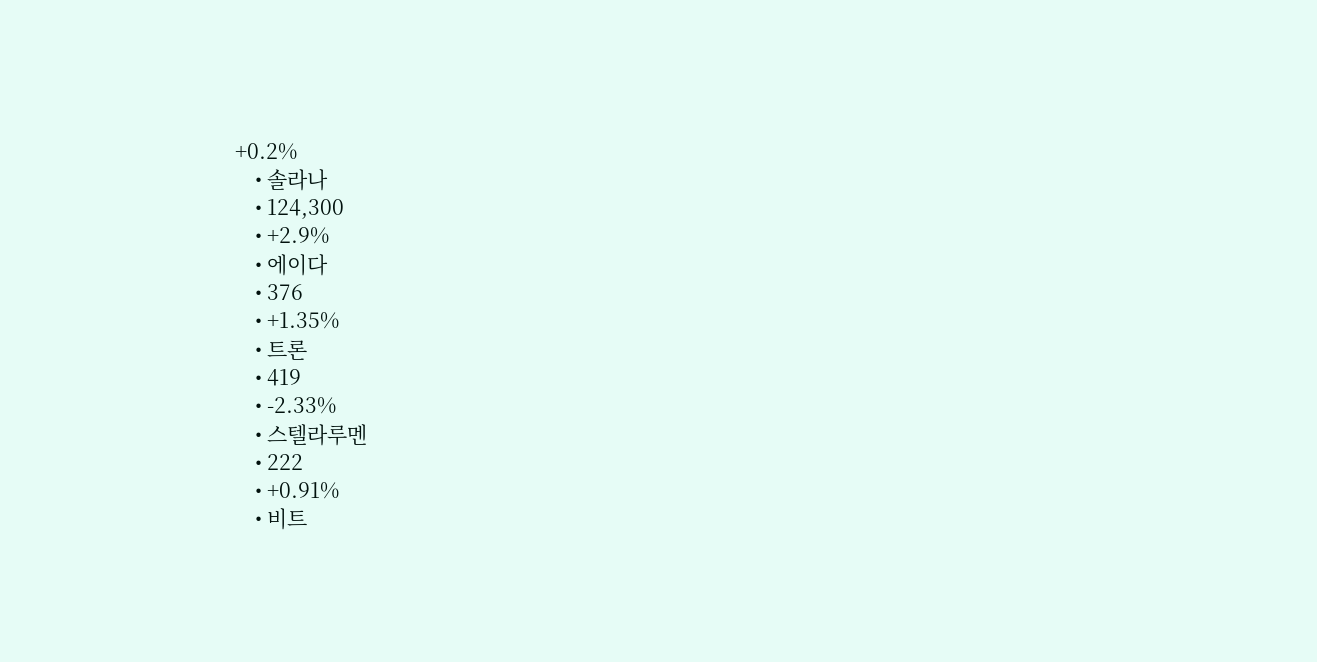+0.2%
    • 솔라나
    • 124,300
    • +2.9%
    • 에이다
    • 376
    • +1.35%
    • 트론
    • 419
    • -2.33%
    • 스텔라루멘
    • 222
    • +0.91%
    • 비트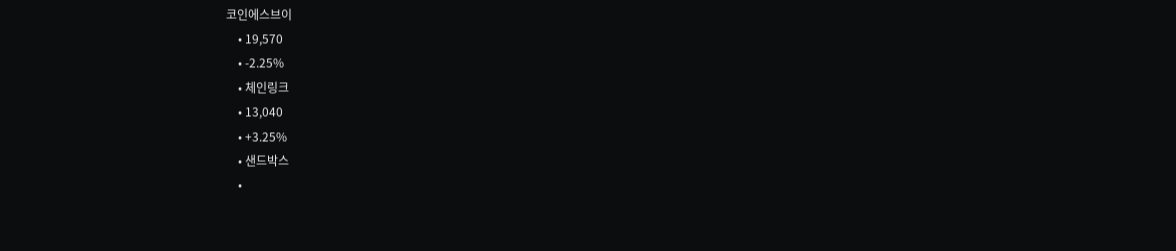코인에스브이
    • 19,570
    • -2.25%
    • 체인링크
    • 13,040
    • +3.25%
    • 샌드박스
    •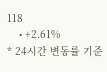118
    • +2.61%
* 24시간 변동률 기준